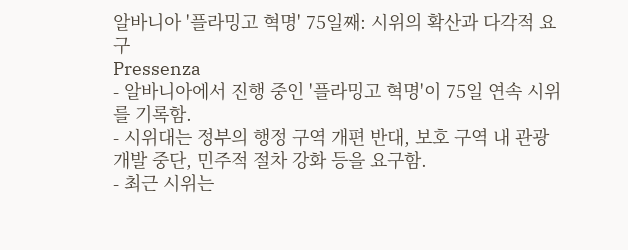알바니아 '플라밍고 혁명' 75일째: 시위의 확산과 다각적 요구
Pressenza
- 알바니아에서 진행 중인 '플라밍고 혁명'이 75일 연속 시위를 기록함.
- 시위대는 정부의 행정 구역 개편 반대, 보호 구역 내 관광 개발 중단, 민주적 절차 강화 등을 요구함.
- 최근 시위는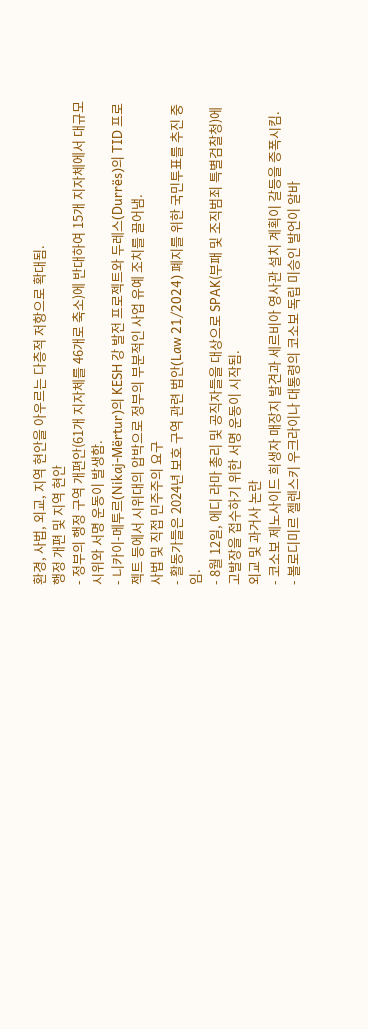환경, 사법, 외교, 지역 현안을 아우르는 다층적 저항으로 확대됨.
행정 개편 및 지역 현안
- 정부의 행정 구역 개편안(61개 지자체를 46개로 축소)에 반대하여 15개 지자체에서 대규모 시위와 서명 운동이 발생함.
- 니카이-메투르(Nikaj-Mërtur)의 KESH 강 발전 프로젝트와 두레스(Durrës)의 TID 프로젝트 등에서 시위대의 압박으로 정부의 부분적인 사업 유예 조치를 끌어냄.
사법 및 직접 민주주의 요구
- 활동가들은 2024년 보호 구역 관련 법안(Law 21/2024) 폐지를 위한 국민투표를 추진 중임.
- 8월 12일, 에디 라마 총리 및 공직자들을 대상으로 SPAK(부패 및 조직범죄 특별검찰청)에 고발장을 접수하기 위한 서명 운동이 시작됨.
외교 및 과거사 논란
- 코소보 제노사이드 희생자 매장지 발견과 세르비아 영사관 설치 계획이 갈등을 증폭시킴.
- 볼로디미르 젤렌스키 우크라이나 대통령의 코소보 독립 미승인 발언이 알바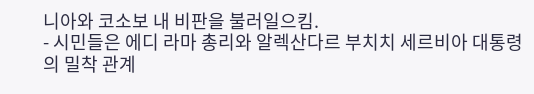니아와 코소보 내 비판을 불러일으킴.
- 시민들은 에디 라마 총리와 알렉산다르 부치치 세르비아 대통령의 밀착 관계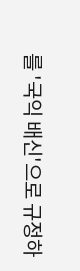를 '국익 배신'으로 규정하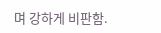며 강하게 비판함.